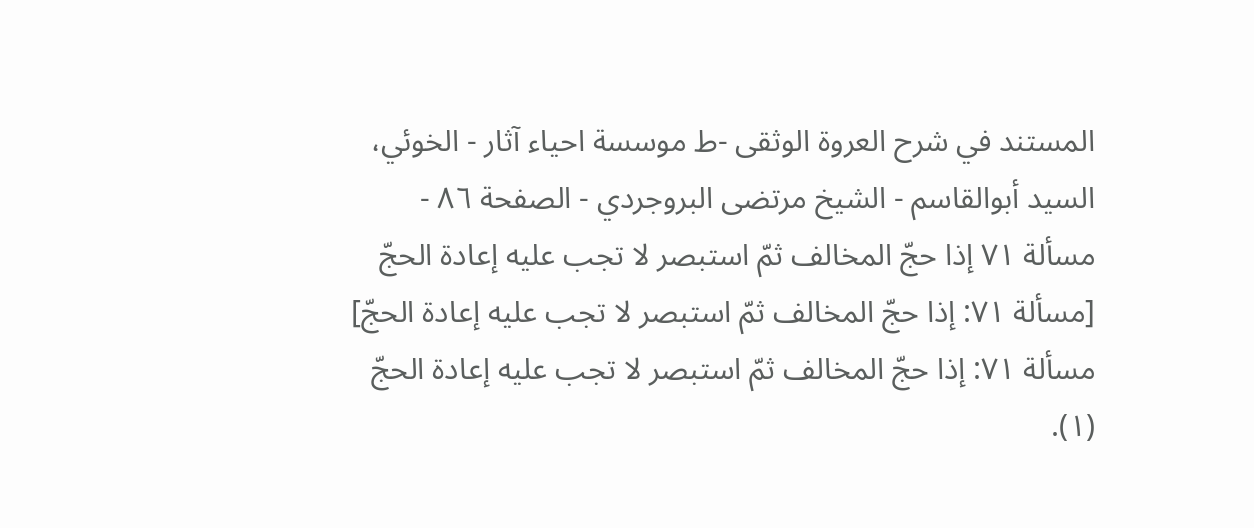المستند في شرح العروة الوثقى -ط موسسة احياء آثار - الخوئي، السيد أبوالقاسم - الشيخ مرتضى البروجردي - الصفحة ٨٦ - مسألة ٧١ إذا حجّ المخالف ثمّ استبصر لا تجب علیه إعادة الحجّ
[مسألة ٧١: إذا حجّ المخالف ثمّ استبصر لا تجب علیه إعادة الحجّ]
مسألة ٧١: إذا حجّ المخالف ثمّ استبصر لا تجب علیه إعادة الحجّ (١).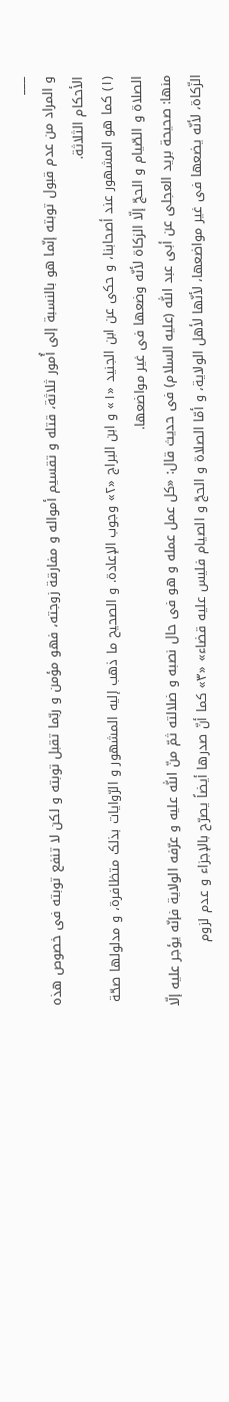___
و المراد من عدم قبول توبته إنّما هو بالنسبة إلی أُمور ثلاثة، قتله و تقسیم أمواله و مفارقة زوجته، فهو مؤمن و ربّما تقبل توبته و لکن لا تنفع توبته فی خصوص هذه الأحکام الثلاثة.
(١) کما هو المشهور عند أصحابنا، و حکی عن ابن الجنید «١» و ابن البراج «٢» وجوب الإعادة. و الصحیح ما ذهب إلیه المشهور و الرّوایات بذلک متظافرة، و مدلولها صحّة الصلاة و الصّیام و الحجّ إلّا الزکاة لأنّه وضعها فی غیر مواضعها.
منها: صحیحة برید العجلی عن أبی عبد اللّٰه (علیه السلام) فی حدیث قال: «کل عمل عمله و هو فی حال نصبه و ضلالته ثمّ منّ اللّٰه علیه و عرّفه الولایة فإنّه یؤجر علیه إلّا الزّکاة، لأنّه یضعها فی غیر مواضعها، لأنّها لأهل الولایة، و أمّا الصلاة و الحجّ و الصیام فلیس علیه قضاء» «٣» کما أنّ صدرها أیضاً یصرّح بالإجزاء و عدم لزوم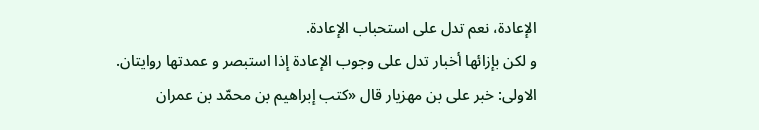الإعادة، نعم تدل علی استحباب الإعادة.
و لکن بإزائها أخبار تدل علی وجوب الإعادة إذا استبصر و عمدتها روایتان.
الاولی: خبر علی بن مهزیار قال «کتب إبراهیم بن محمّد بن عمران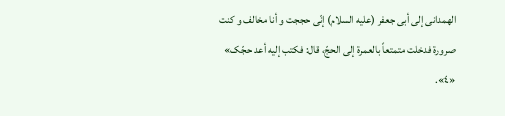الهمدانی إلی أبی جعفر (علیه السلام) إنّی حججت و أنا مخالف و کنت صرورة فدخلت متمتعاً بالعمرة إلی الحجّ، قال: فکتب إلیه أعد حجّک» «٤».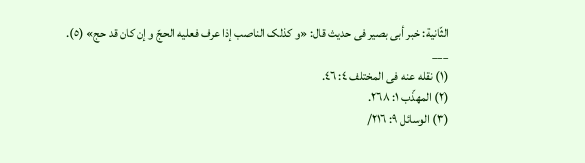الثّانیة: خبر أبی بصیر فی حدیث قال: «و کذلک الناصب إذا عرف فعلیه الحجّ و إن کان قد حج» (٥).
___
(١) نقله عنه فی المختلف ٤: ٤٦.
(٢) المهذّب ١: ٢٦٨.
(٣) الوسائل ٩: ٢١٦/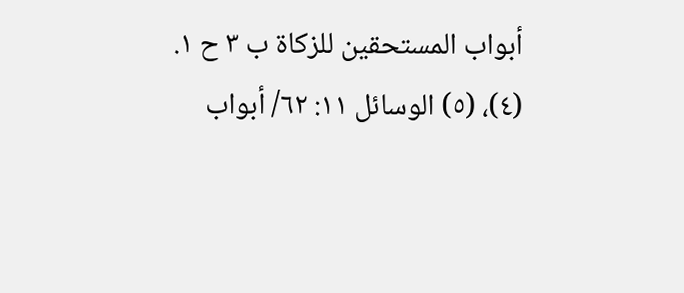أبواب المستحقین للزکاة ب ٣ ح ١.
(٤)، (٥) الوسائل ١١: ٦٢/ أبواب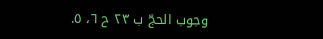وجوب الحجّ ب ٢٣ ح ٦، ٥.